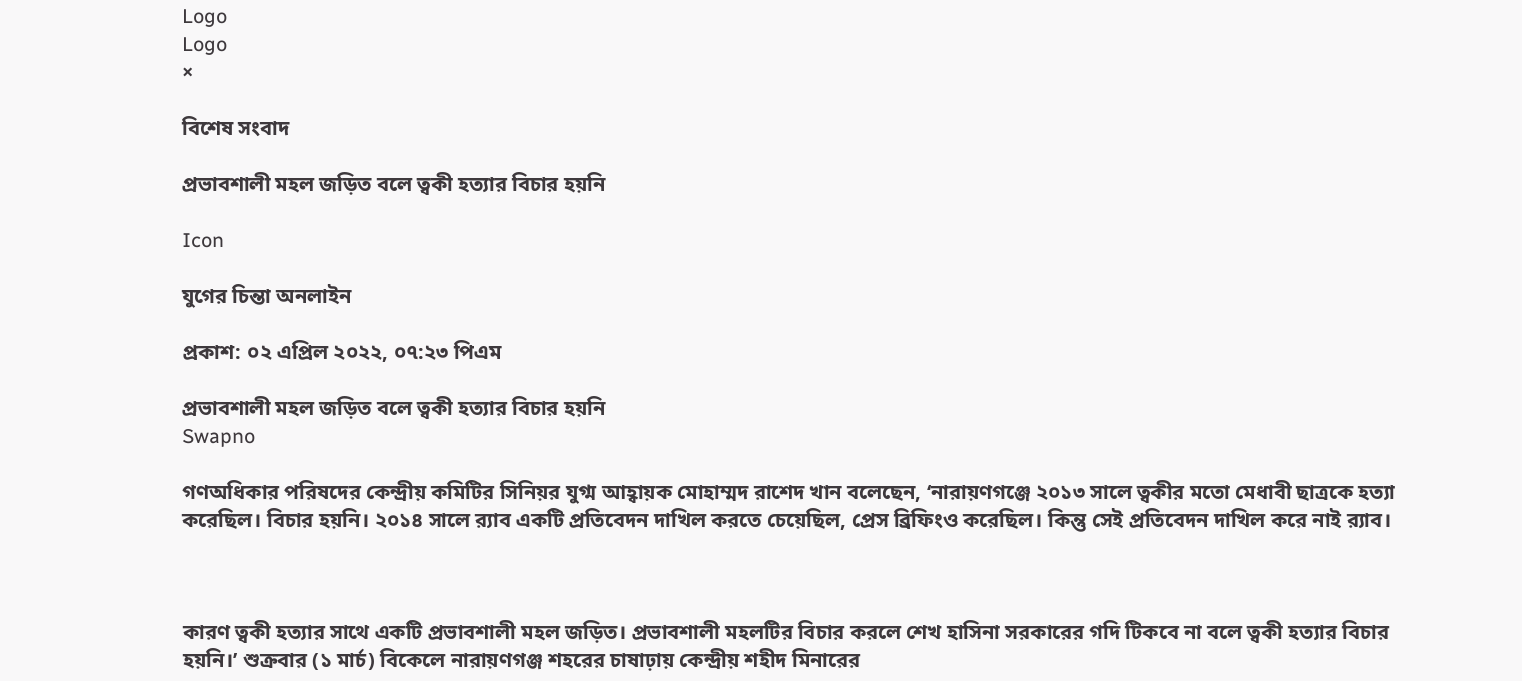Logo
Logo
×

বিশেষ সংবাদ

প্রভাবশালী মহল জড়িত বলে ত্বকী হত্যার বিচার হয়নি

Icon

যুগের চিন্তা অনলাইন

প্রকাশ: ০২ এপ্রিল ২০২২, ০৭:২৩ পিএম

প্রভাবশালী মহল জড়িত বলে ত্বকী হত্যার বিচার হয়নি
Swapno

গণঅধিকার পরিষদের কেন্দ্রীয় কমিটির সিনিয়র যুগ্ম আহ্বায়ক মোহাম্মদ রাশেদ খান বলেছেন, ‘নারায়ণগঞ্জে ২০১৩ সালে ত্বকীর মতো মেধাবী ছাত্রকে হত্যা করেছিল। বিচার হয়নি। ২০১৪ সালে র‌্যাব একটি প্রতিবেদন দাখিল করতে চেয়েছিল, প্রেস ব্রিফিংও করেছিল। কিন্তু সেই প্রতিবেদন দাখিল করে নাই র‌্যাব।



কারণ ত্বকী হত্যার সাথে একটি প্রভাবশালী মহল জড়িত। প্রভাবশালী মহলটির বিচার করলে শেখ হাসিনা সরকারের গদি টিকবে না বলে ত্বকী হত্যার বিচার হয়নি।’ শুক্রবার (১ মার্চ) বিকেলে নারায়ণগঞ্জ শহরের চাষাঢ়ায় কেন্দ্রীয় শহীদ মিনারের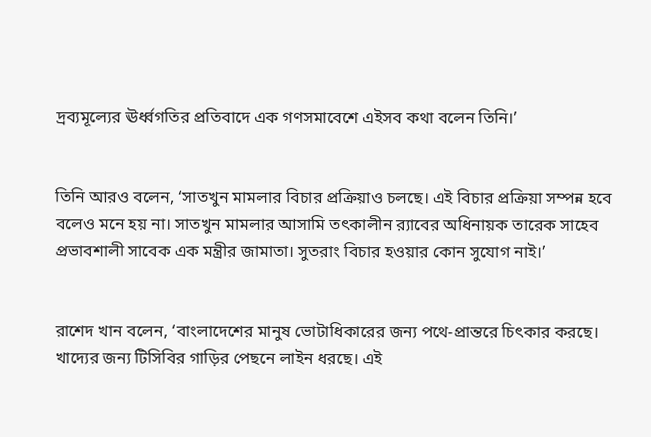দ্রব্যমূল্যের ঊর্ধ্বগতির প্রতিবাদে এক গণসমাবেশে এইসব কথা বলেন তিনি।’


তিনি আরও বলেন, ‘সাতখুন মামলার বিচার প্রক্রিয়াও চলছে। এই বিচার প্রক্রিয়া সম্পন্ন হবে বলেও মনে হয় না। সাতখুন মামলার আসামি তৎকালীন র‌্যাবের অধিনায়ক তারেক সাহেব প্রভাবশালী সাবেক এক মন্ত্রীর জামাতা। সুতরাং বিচার হওয়ার কোন সুযোগ নাই।’


রাশেদ খান বলেন, ‘বাংলাদেশের মানুষ ভোটাধিকারের জন্য পথে-প্রান্তরে চিৎকার করছে। খাদ্যের জন্য টিসিবির গাড়ির পেছনে লাইন ধরছে। এই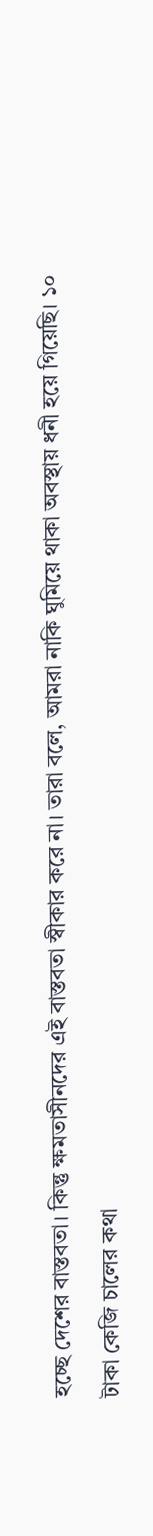হচ্ছে দেশের বাস্তবতা। কিন্তু ক্ষমতাসীনদের এই বাস্তবতা স্বীকার করে না। তারা বলে, আমরা নাকি ঘুমিয়ে থাকা অবস্থায় ধনী হয়ে গিয়েছি। ১০ টাকা কেজি চালের কথা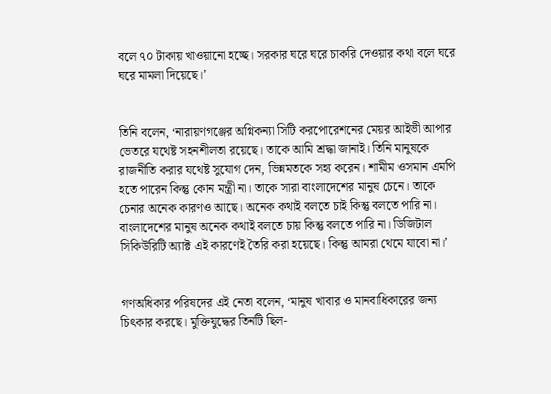বলে ৭০ টাকায় খাওয়ানো হচ্ছে। সরকার ঘরে ঘরে চাকরি দেওয়ার কথা বলে ঘরে ঘরে মামলা দিয়েছে।’


তিনি বলেন, ‘নারায়ণগঞ্জের অগ্নিকন্যা সিটি করপোরেশনের মেয়র আইভী আপার ভেতরে যথেষ্ট সহনশীলতা রয়েছে। তাকে আমি শ্রদ্ধা জানাই। তিনি মানুষকে রাজনীতি করার যথেষ্ট সুযোগ দেন, ভিন্নমতকে সহ্য করেন। শামীম ওসমান এমপি হতে পারেন কিন্তু কোন মন্ত্রী না। তাকে সারা বাংলাদেশের মানুষ চেনে। তাকে চেনার অনেক কারণও আছে। অনেক কথাই বলতে চাই কিন্তু বলতে পারি না। বাংলাদেশের মানুষ অনেক কথাই বলতে চায় কিন্তু বলতে পারি না। ডিজিটাল সিকিউরিটি অ্যাক্ট এই কারণেই তৈরি করা হয়েছে। কিন্তু আমরা থেমে যাবো না।’


গণঅধিকার পরিষদের এই নেতা বলেন, ‘মানুষ খাবার ও মানবাধিকারের জন্য চিৎকার করছে। মুক্তিযুদ্ধের তিনটি ছিল-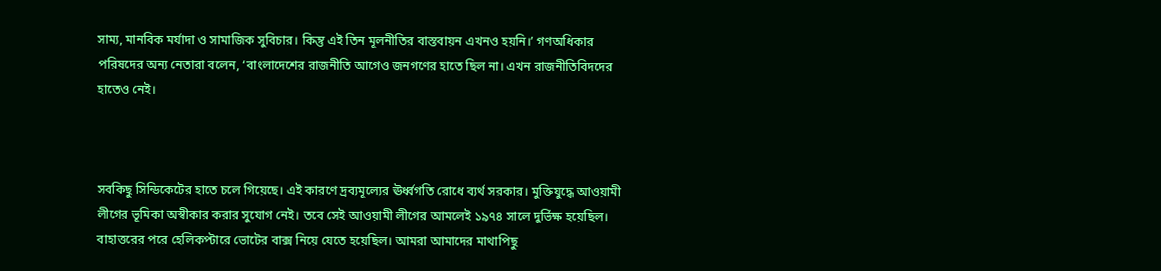সাম্য, মানবিক মর্যাদা ও সামাজিক সুবিচার। কিন্তু এই তিন মূলনীতির বাস্তবায়ন এখনও হয়নি।’ গণঅধিকার পরিষদের অন্য নেতারা বলেন, ‘বাংলাদেশের রাজনীতি আগেও জনগণের হাতে ছিল না। এখন রাজনীতিবিদদের হাতেও নেই।



সবকিছু সিন্ডিকেটের হাতে চলে গিয়েছে। এই কারণে দ্রব্যমূল্যের ঊর্ধ্বগতি রোধে ব্যর্থ সরকার। মুক্তিযুদ্ধে আওয়ামী লীগের ভূমিকা অস্বীকার করার সুযোগ নেই। তবে সেই আওয়ামী লীগের আমলেই ১৯৭৪ সালে দুর্ভিক্ষ হয়েছিল। বাহাত্তরের পরে হেলিকপ্টারে ভোটের বাক্স নিয়ে যেতে হয়েছিল। আমরা আমাদের মাথাপিছু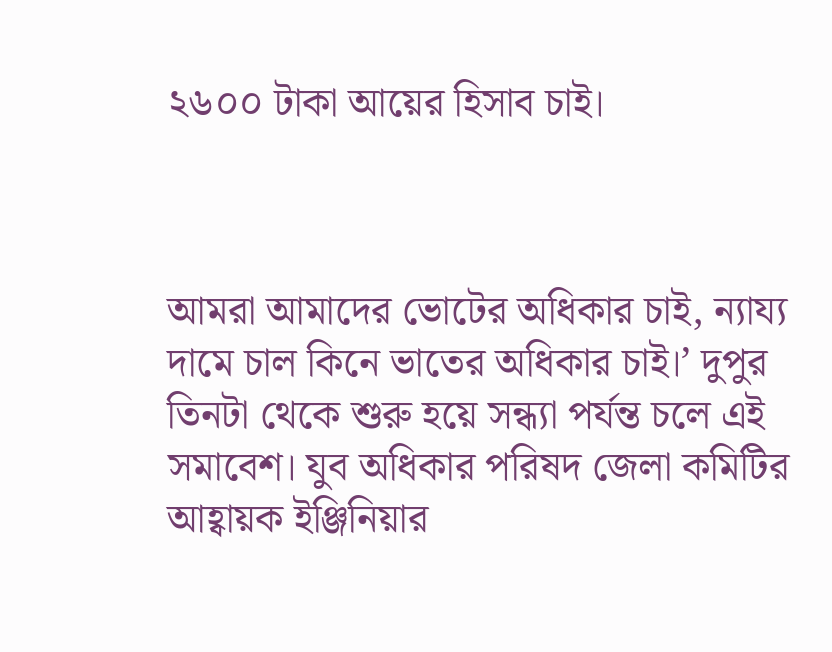২৬০০ টাকা আয়ের হিসাব চাই।



আমরা আমাদের ভোটের অধিকার চাই, ন্যায্য দামে চাল কিনে ভাতের অধিকার চাই।’ দুপুর তিনটা থেকে শুরু হয়ে সন্ধ্যা পর্যন্ত চলে এই সমাবেশ। যুব অধিকার পরিষদ জেলা কমিটির আহ্বায়ক ইঞ্জিনিয়ার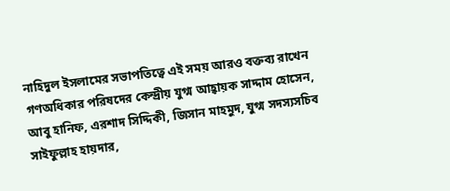নাহিদুল ইসলামের সভাপতিত্বে এই সময় আরও বক্তব্য রাখেন গণঅধিকার পরিষদের কেন্দ্রীয় যুগ্ম আহ্বায়ক সাদ্দাম হোসেন, আবু হানিফ, এরশাদ সিদ্দিকী, জিসান মাহমুদ, যুগ্ম সদস্যসচিব সাইফুল্লাহ হায়দার,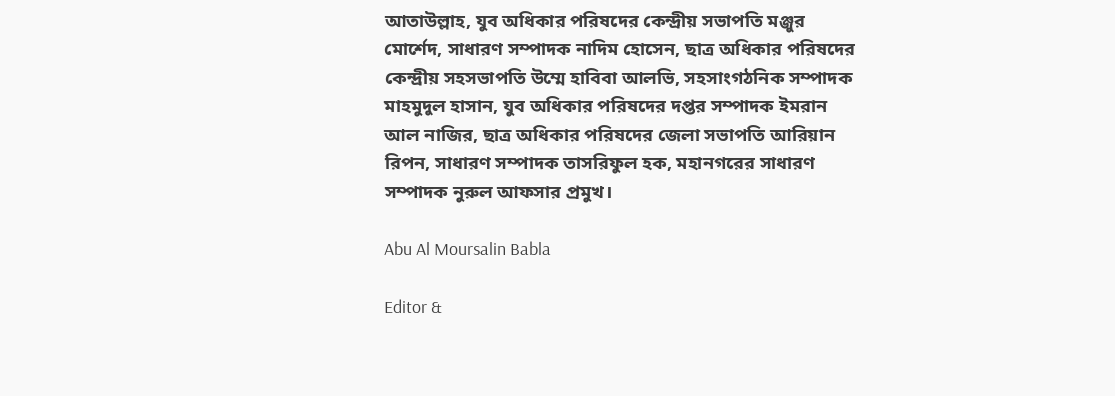আতাউল্লাহ, যুব অধিকার পরিষদের কেন্দ্রীয় সভাপতি মঞ্জুর মোর্শেদ, সাধারণ সম্পাদক নাদিম হোসেন, ছাত্র অধিকার পরিষদের কেন্দ্রীয় সহসভাপতি উম্মে হাবিবা আলভি, সহসাংগঠনিক সম্পাদক মাহমুদুল হাসান, যুব অধিকার পরিষদের দপ্তর সম্পাদক ইমরান আল নাজির, ছাত্র অধিকার পরিষদের জেলা সভাপতি আরিয়ান রিপন, সাধারণ সম্পাদক তাসরিফুল হক, মহানগরের সাধারণ সম্পাদক নুরুল আফসার প্রমুখ।

Abu Al Moursalin Babla

Editor &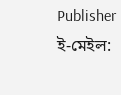Publisher
ই-মেইল: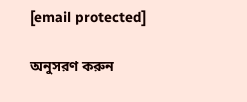[email protected]

অনুসরণ করুন